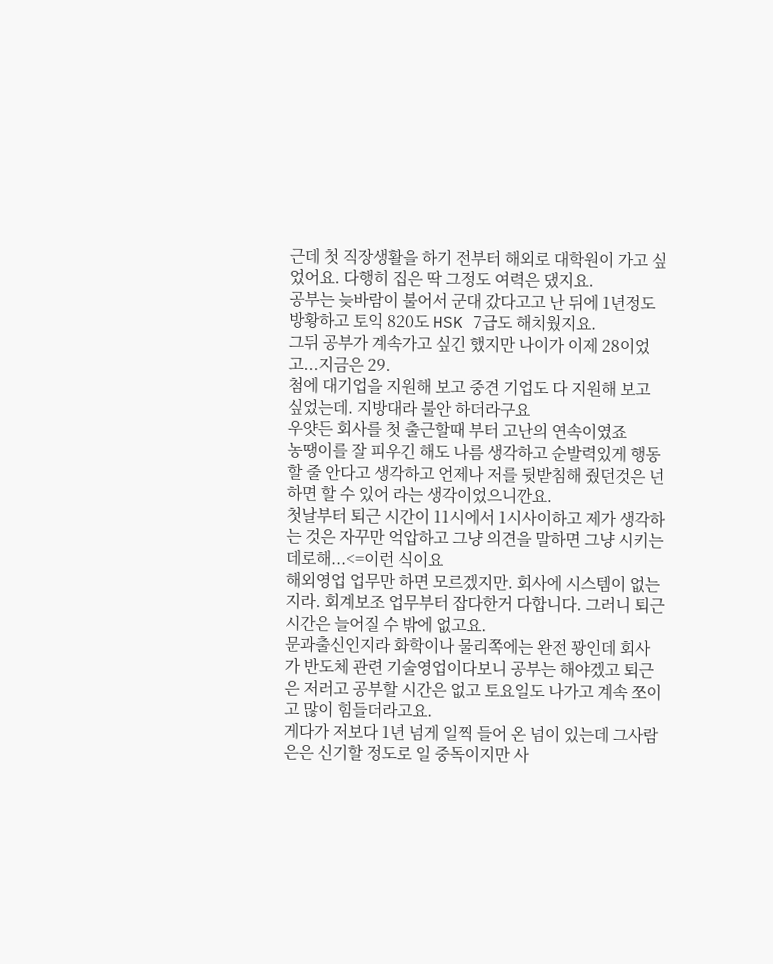근데 첫 직장생활을 하기 전부터 해외로 대학원이 가고 싶었어요. 다행히 집은 딱 그정도 여력은 댔지요.
공부는 늦바람이 불어서 군대 갔다고고 난 뒤에 1년정도 방황하고 토익 820도 HSK 7급도 해치웠지요.
그뒤 공부가 계속가고 싶긴 했지만 나이가 이제 28이었고...지금은 29.
첨에 대기업을 지원해 보고 중견 기업도 다 지원해 보고 싶었는데. 지방대라 불안 하더라구요
우얏든 회사를 첫 출근할때 부터 고난의 연속이였죠
농땡이를 잘 피우긴 해도 나름 생각하고 순발력있게 행동 할 줄 안다고 생각하고 언제나 저를 뒷받침해 줬던것은 넌 하면 할 수 있어 라는 생각이었으니깐요.
첫날부터 퇴근 시간이 11시에서 1시사이하고 제가 생각하는 것은 자꾸만 억압하고 그냥 의견을 말하면 그냥 시키는데로해...<=이런 식이요
해외영업 업무만 하면 모르겠지만. 회사에 시스템이 없는지라. 회계보조 업무부터 잡다한거 다합니다. 그러니 퇴근시간은 늘어질 수 밖에 없고요.
문과출신인지라 화학이나 물리쪽에는 완전 꽝인데 회사가 반도체 관련 기술영업이다보니 공부는 해야겠고 퇴근은 저러고 공부할 시간은 없고 토요일도 나가고 계속 쪼이고 많이 힘들더라고요.
게다가 저보다 1년 넘게 일찍 들어 온 넘이 있는데 그사람은은 신기할 정도로 일 중독이지만 사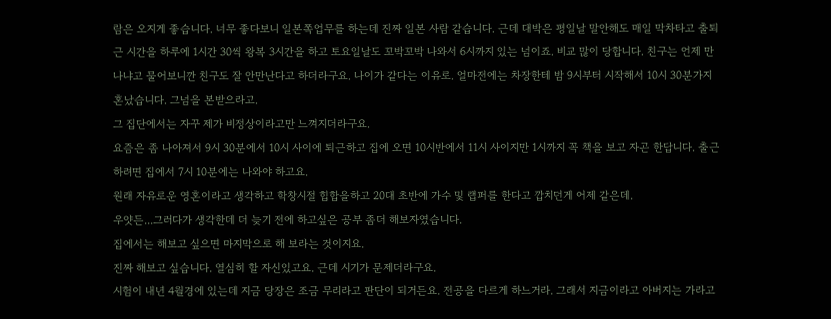람은 오지게 좋습니다. 너무 좋다보니 일본쪽업무를 하는데 진짜 일본 사람 같습니다. 근데 대박은 평일날 말안해도 매일 막차타고 출퇴근 시간을 하루에 1시간 30씩 왕복 3시간을 하고 토요일날도 꼬박꼬박 나와서 6시까지 있는 넘이죠. 비교 많이 당합니다. 친구는 언제 만나냐고 물어보니깐 친구도 잘 안만난다고 하더라구요. 나이가 같다는 이유로. 얼마전에는 차장한테 밤 9시부터 시작해서 10시 30분가지 혼났습니다. 그넘을 본받으라고.
그 집단에서는 자꾸 제가 비정상이라고만 느껴지더라구요.
요즘은 좀 나아져서 9시 30분에서 10시 사이에 퇴근하고 집에 오면 10시반에서 11시 사이지만 1시까지 꼭 책을 보고 자곤 한답니다. 출근 하려면 집에서 7시 10분에는 나와야 하고요.
원래 자유로운 영혼이라고 생각하고 학창시절 힙합을하고 20대 초반에 가수 및 랩퍼를 한다고 깝치던게 어제 같은데.
우얏든...그러다가 생각한데 더 늦기 전에 하고싶은 공부 좀더 해보자였습니다.
집에서는 해보고 싶으면 마지막으로 해 보라는 것이지요.
진짜 해보고 싶습니다. 열심히 할 자신있고요. 근데 시기가 문제더라구요.
시험이 내년 4월경에 있는데 지금 당장은 조금 무리라고 판단이 되거든요. 전공을 다르게 하느거라. 그래서 지금이라고 아버지는 가라고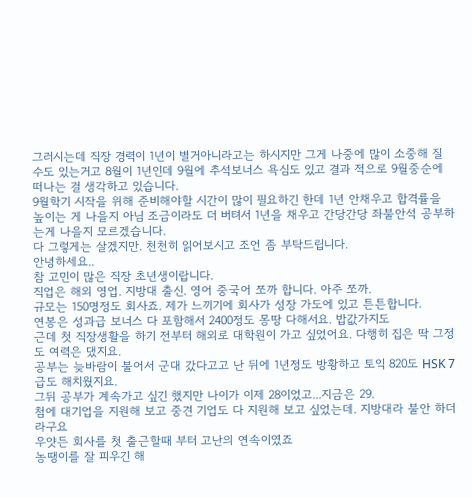그러시는데 직장 경력이 1년이 별거아니라고는 하시지만 그게 나중에 많이 소중해 질 수도 있는거고 8월이 1년인데 9월에 추석보너스 욕심도 있고 결과 적으로 9월중순에 떠나는 걸 생각하고 있습니다.
9월학기 시작을 위해 준비해야할 시간이 많이 필요하긴 한데 1년 안채우고 합격률을 높이는 게 나을지 아님 조금이라도 더 버텨서 1년을 채우고 간당간당 좌불안석 공부하는게 나을지 모르겠습니다.
다 그렇게는 살겠지만. 천천히 읽어보시고 조언 좀 부탁드립니다.
안녕하세요..
참 고민이 많은 직장 초년생이랍니다.
직업은 해외 영업. 지방대 출신. 영어 중국어 쪼까 합니다. 아주 쪼까.
규모는 150명정도 회사죠. 제가 느끼기에 회사가 성장 가도에 있고 튼튼합니다.
연봉은 성과급 보너스 다 포함해서 2400정도 몽땅 다해서요. 밥값가지도
근데 첫 직장생활을 하기 전부터 해외로 대학원이 가고 싶었어요. 다행히 집은 딱 그정도 여력은 댔지요.
공부는 늦바람이 불어서 군대 갔다고고 난 뒤에 1년정도 방황하고 토익 820도 HSK 7급도 해치웠지요.
그뒤 공부가 계속가고 싶긴 했지만 나이가 이제 28이었고...지금은 29.
첨에 대기업을 지원해 보고 중견 기업도 다 지원해 보고 싶었는데. 지방대라 불안 하더라구요
우얏든 회사를 첫 출근할때 부터 고난의 연속이였죠
농땡이를 잘 피우긴 해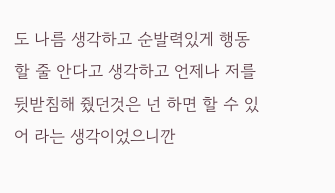도 나름 생각하고 순발력있게 행동 할 줄 안다고 생각하고 언제나 저를 뒷받침해 줬던것은 넌 하면 할 수 있어 라는 생각이었으니깐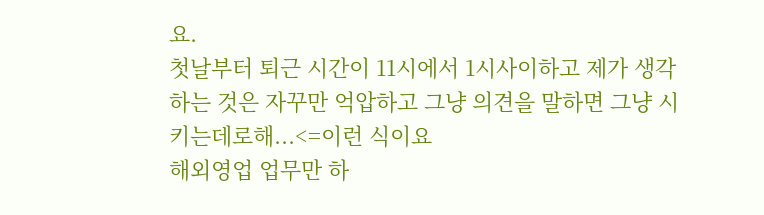요.
첫날부터 퇴근 시간이 11시에서 1시사이하고 제가 생각하는 것은 자꾸만 억압하고 그냥 의견을 말하면 그냥 시키는데로해...<=이런 식이요
해외영업 업무만 하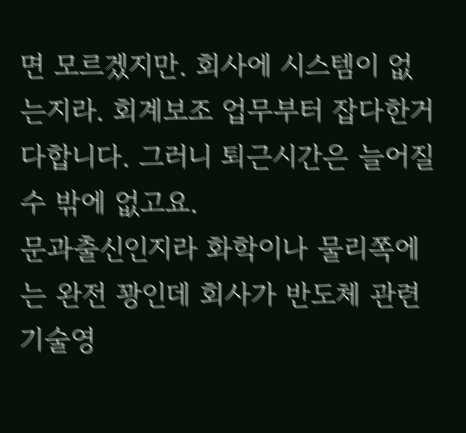면 모르겠지만. 회사에 시스템이 없는지라. 회계보조 업무부터 잡다한거 다합니다. 그러니 퇴근시간은 늘어질 수 밖에 없고요.
문과출신인지라 화학이나 물리쪽에는 완전 꽝인데 회사가 반도체 관련 기술영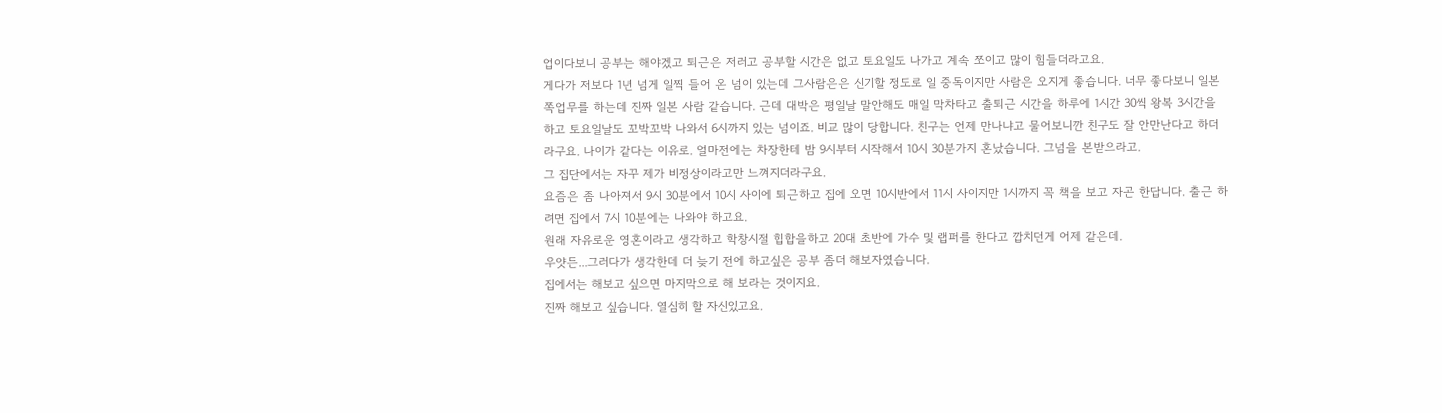업이다보니 공부는 해야겠고 퇴근은 저러고 공부할 시간은 없고 토요일도 나가고 계속 쪼이고 많이 힘들더라고요.
게다가 저보다 1년 넘게 일찍 들어 온 넘이 있는데 그사람은은 신기할 정도로 일 중독이지만 사람은 오지게 좋습니다. 너무 좋다보니 일본쪽업무를 하는데 진짜 일본 사람 같습니다. 근데 대박은 평일날 말안해도 매일 막차타고 출퇴근 시간을 하루에 1시간 30씩 왕복 3시간을 하고 토요일날도 꼬박꼬박 나와서 6시까지 있는 넘이죠. 비교 많이 당합니다. 친구는 언제 만나냐고 물어보니깐 친구도 잘 안만난다고 하더라구요. 나이가 같다는 이유로. 얼마전에는 차장한테 밤 9시부터 시작해서 10시 30분가지 혼났습니다. 그넘을 본받으라고.
그 집단에서는 자꾸 제가 비정상이라고만 느껴지더라구요.
요즘은 좀 나아져서 9시 30분에서 10시 사이에 퇴근하고 집에 오면 10시반에서 11시 사이지만 1시까지 꼭 책을 보고 자곤 한답니다. 출근 하려면 집에서 7시 10분에는 나와야 하고요.
원래 자유로운 영혼이라고 생각하고 학창시절 힙합을하고 20대 초반에 가수 및 랩퍼를 한다고 깝치던게 어제 같은데.
우얏든...그러다가 생각한데 더 늦기 전에 하고싶은 공부 좀더 해보자였습니다.
집에서는 해보고 싶으면 마지막으로 해 보라는 것이지요.
진짜 해보고 싶습니다. 열심히 할 자신있고요.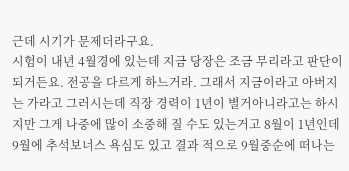근데 시기가 문제더라구요.
시험이 내년 4월경에 있는데 지금 당장은 조금 무리라고 판단이 되거든요. 전공을 다르게 하느거라. 그래서 지금이라고 아버지는 가라고 그러시는데 직장 경력이 1년이 별거아니라고는 하시지만 그게 나중에 많이 소중해 질 수도 있는거고 8월이 1년인데 9월에 추석보너스 욕심도 있고 결과 적으로 9월중순에 떠나는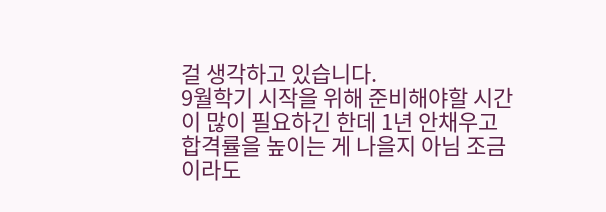걸 생각하고 있습니다.
9월학기 시작을 위해 준비해야할 시간이 많이 필요하긴 한데 1년 안채우고 합격률을 높이는 게 나을지 아님 조금이라도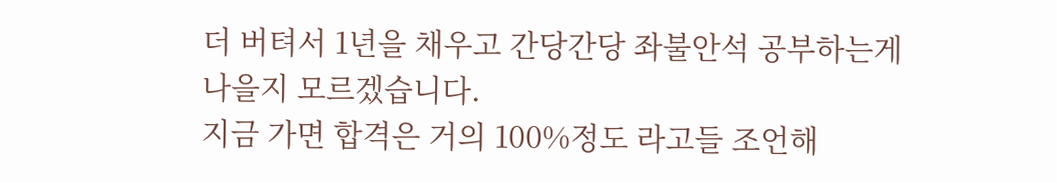더 버텨서 1년을 채우고 간당간당 좌불안석 공부하는게 나을지 모르겠습니다.
지금 가면 합격은 거의 100%정도 라고들 조언해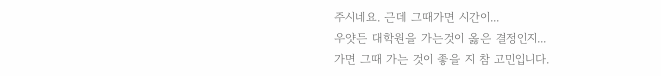주시네요. 근데 그때가면 시간이...
우얏든 대학원을 가는것이 옳은 결정인지...
가면 그때 가는 것이 좋을 지 참 고민입니다.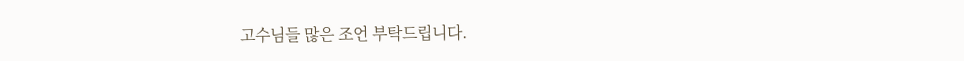고수님들 많은 조언 부탁드립니다.